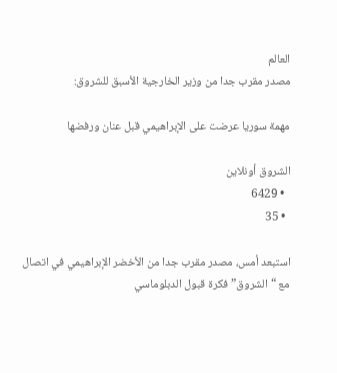العالم
مصدر مقرب جدا من وزير الخارجية الأسبق للشروق:

مهمة سوريا عرضت على الإبراهيمي قبل عنان ورفضها

الشروق أونلاين
  • 6429
  • 35

استبعد أمس، مصدر مقرب جدا من الأخضر الإبراهيمي في اتصال مع “الشروق” فكرة قبول الدبلوماسي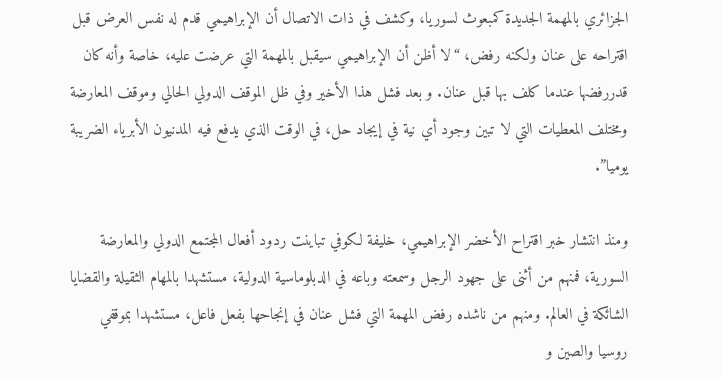الجزائري بالمهمة الجديدة كمبعوث لسوريا، وكشف في ذات الاتصال أن الإبراهيمي قدم له نفس العرض قبل اقتراحه على عنان ولكنه رفض، “لا أظن أن الإبراهيمي سيقبل بالمهمة التي عرضت عليه، خاصة وأنه كان قدررفضها عندما كلف بها قبل عنان. و بعد فشل هذا الأخير وفي ظل الموقف الدولي الحالي وموقف المعارضة ومختلف المعطيات التي لا تبين وجود أي نية في إيجاد حل، في الوقت الذي يدفع فيه المدنيون الأبرياء الضريبة يوميا”.

ومنذ انتشار خبر اقتراح الأخضر الإبراهيمي، خليفة لكوفي تباينت ردود أفعال المجتمع الدولي والمعارضة السورية، فمنهم من أثنى على جهود الرجل وسمعته وباعه في الدبلوماسية الدولية، مستشهدا بالمهام الثقيلة والقضايا الشائكة في العالم. ومنهم من ناشده رفض المهمة التي فشل عنان في إنجاحها بفعل فاعل، مستشهدا بموقفي روسيا والصين و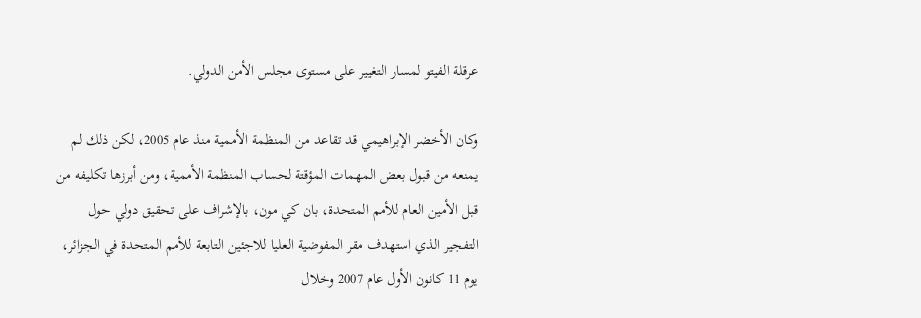عرقلة الفيتو لمسار التغيير على مستوى مجلس الأمن الدولي.

وكان الأخضر الإبراهيمي قد تقاعد من المنظمة الأممية منذ عام 2005، لكن ذلك لم يمنعه من قبول بعض المهمات المؤقتة لحساب المنظمة الأممية، ومن أبرزها تكليفه من قبل الأمين العام للأمم المتحدة، بان كي مون، بالإشراف على تحقيق دولي حول التفجير الذي استهدف مقر المفوضية العليا للاجئين التابعة للأمم المتحدة في الجزائر، يوم 11 كانون الأول عام 2007 وخلال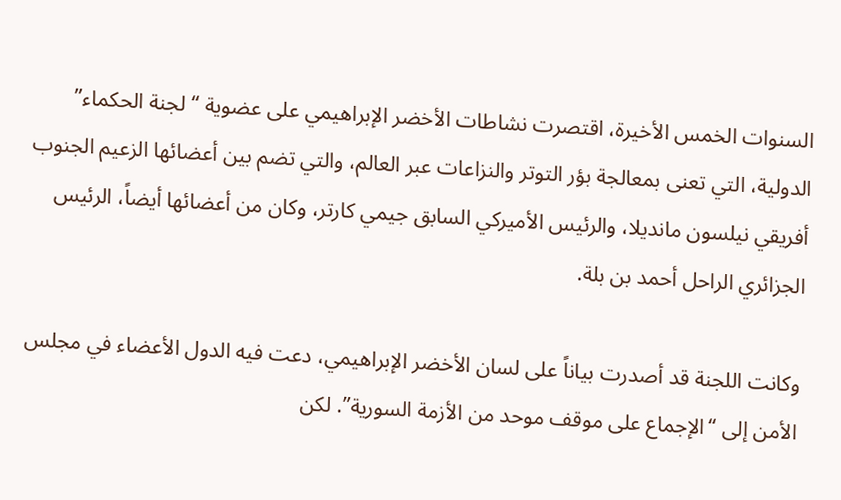السنوات الخمس الأخيرة، اقتصرت نشاطات الأخضر الإبراهيمي على عضوية “لجنة الحكماء” الدولية، التي تعنى بمعالجة بؤر التوتر والنزاعات عبر العالم، والتي تضم بين أعضائها الزعيم الجنوب أفريقي نيلسون مانديلا، والرئيس الأميركي السابق جيمي كارتر، وكان من أعضائها أيضاً، الرئيس الجزائري الراحل أحمد بن بلة.

وكانت اللجنة قد أصدرت بياناً على لسان الأخضر الإبراهيمي، دعت فيه الدول الأعضاء في مجلس الأمن إلى “الإجماع على موقف موحد من الأزمة السورية”. لكن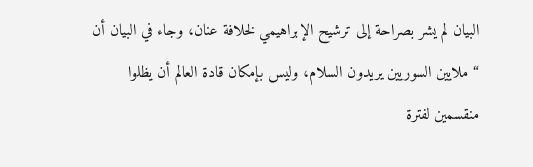البيان لم يشر بصراحة إلى ترشيح الإبراهيمي لخلافة عنان، وجاء في البيان أن “ملايين السوريين يريدون السلام، وليس بإمكان قادة العالم أن يظلوا منقسمين لفترة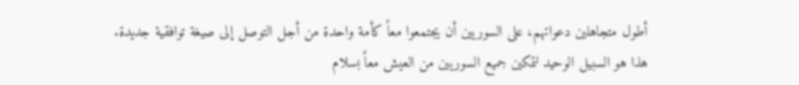أطول متجاهلين دعواتهم، على السوريين أن يجتمعوا معاً كأمة واحدة من أجل التوصل إلى صيغة توافقية جديدة. هذا هو السبيل الوحيد لتمكين جميع السوريين من العيش معاً بسلام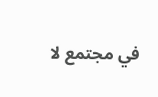في مجتمع لا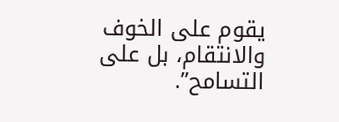يقوم على الخوف والانتقام، بل على التسامح”.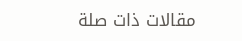مقالات ذات صلة